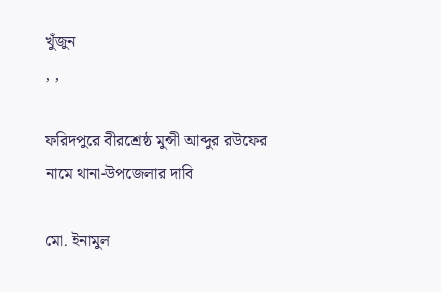খুঁজুন
, ,

ফরিদপুরে বীরশ্রেষ্ঠ মুন্সী আব্দুর রউফের নামে থানা-উপজেলার দাবি

মো. ইনামুল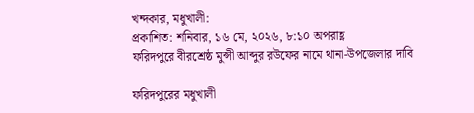খন্দকার, মধুখালী:
প্রকাশিত: শনিবার, ১৬ মে, ২০২৬, ৮:১০ অপরাহ্ণ
ফরিদপুরে বীরশ্রেষ্ঠ মুন্সী আব্দুর রউফের নামে থানা-উপজেলার দাবি

ফরিদপুরের মধুখালী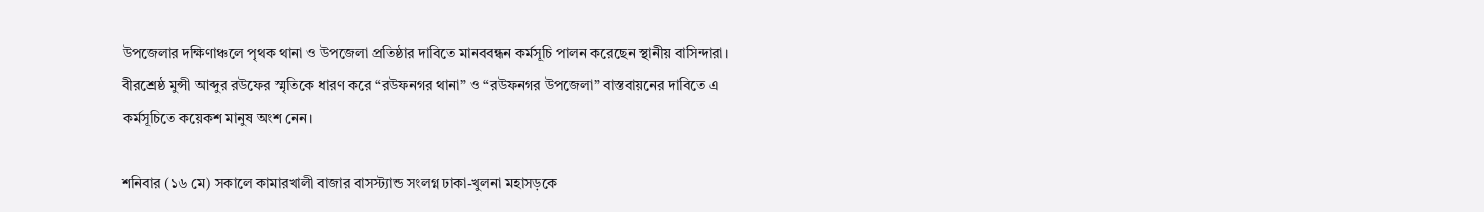উপজেলার দক্ষিণাঞ্চলে পৃথক থানা ও উপজেলা প্রতিষ্ঠার দাবিতে মানববন্ধন কর্মসূচি পালন করেছেন স্থানীয় বাসিন্দারা। বীরশ্রেষ্ঠ মুন্সী আব্দুর রউফের স্মৃতিকে ধারণ করে “রউফনগর থানা” ও “রউফনগর উপজেলা” বাস্তবায়নের দাবিতে এ কর্মসূচিতে কয়েকশ মানুষ অংশ নেন।

শনিবার (১৬ মে) সকালে কামারখালী বাজার বাসস্ট্যান্ড সংলগ্ন ঢাকা-খুলনা মহাসড়কে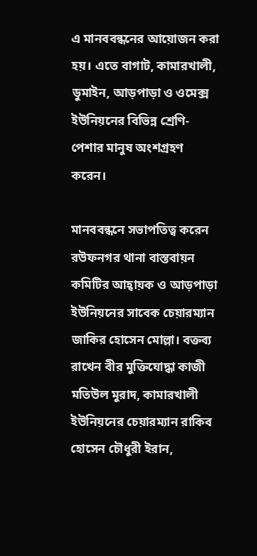এ মানববন্ধনের আয়োজন করা হয়। এতে বাগাট, কামারখালী, ডুমাইন, আড়পাড়া ও ওমেক্স ইউনিয়নের বিভিন্ন শ্রেণি-পেশার মানুষ অংশগ্রহণ করেন।

মানববন্ধনে সভাপতিত্ব করেন রউফনগর থানা বাস্তবায়ন কমিটির আহ্বায়ক ও আড়পাড়া ইউনিয়নের সাবেক চেয়ারম্যান জাকির হোসেন মোল্লা। বক্তব্য রাখেন বীর মুক্তিযোদ্ধা কাজী মতিউল মুরাদ, কামারখালী ইউনিয়নের চেয়ারম্যান রাকিব হোসেন চৌধুরী ইরান,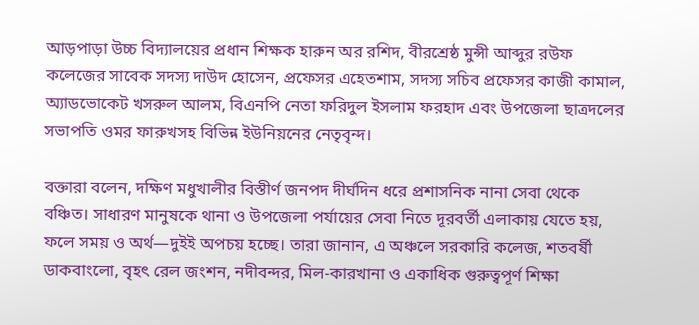আড়পাড়া উচ্চ বিদ্যালয়ের প্রধান শিক্ষক হারুন অর রশিদ, বীরশ্রেষ্ঠ মুন্সী আব্দুর রউফ কলেজের সাবেক সদস্য দাউদ হোসেন, প্রফেসর এহেতশাম, সদস্য সচিব প্রফেসর কাজী কামাল, অ্যাডভোকেট খসরুল আলম, বিএনপি নেতা ফরিদুল ইসলাম ফরহাদ এবং উপজেলা ছাত্রদলের সভাপতি ওমর ফারুখসহ বিভিন্ন ইউনিয়নের নেতৃবৃন্দ।

বক্তারা বলেন, দক্ষিণ মধুখালীর বিস্তীর্ণ জনপদ দীর্ঘদিন ধরে প্রশাসনিক নানা সেবা থেকে বঞ্চিত। সাধারণ মানুষকে থানা ও উপজেলা পর্যায়ের সেবা নিতে দূরবর্তী এলাকায় যেতে হয়, ফলে সময় ও অর্থ—দুইই অপচয় হচ্ছে। তারা জানান, এ অঞ্চলে সরকারি কলেজ, শতবর্ষী ডাকবাংলো, বৃহৎ রেল জংশন, নদীবন্দর, মিল-কারখানা ও একাধিক গুরুত্বপূর্ণ শিক্ষা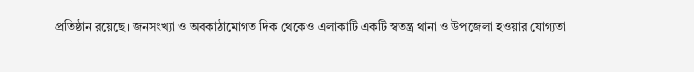প্রতিষ্ঠান রয়েছে। জনসংখ্যা ও অবকাঠামোগত দিক থেকেও এলাকাটি একটি স্বতন্ত্র থানা ও উপজেলা হওয়ার যোগ্যতা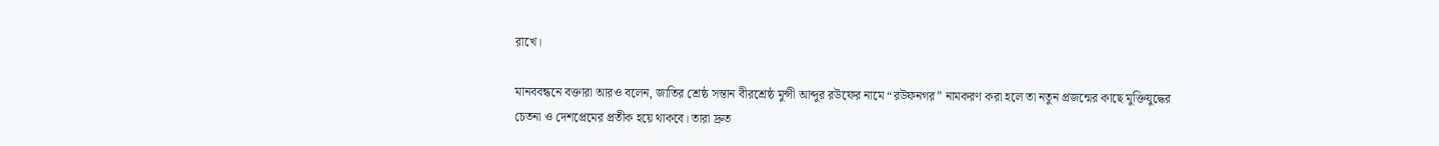রাখে।

মানববন্ধনে বক্তারা আরও বলেন, জাতির শ্রেষ্ঠ সন্তান বীরশ্রেষ্ঠ মুন্সী আব্দুর রউফের নামে “রউফনগর” নামকরণ করা হলে তা নতুন প্রজন্মের কাছে মুক্তিযুদ্ধের চেতনা ও দেশপ্রেমের প্রতীক হয়ে থাকবে। তারা দ্রুত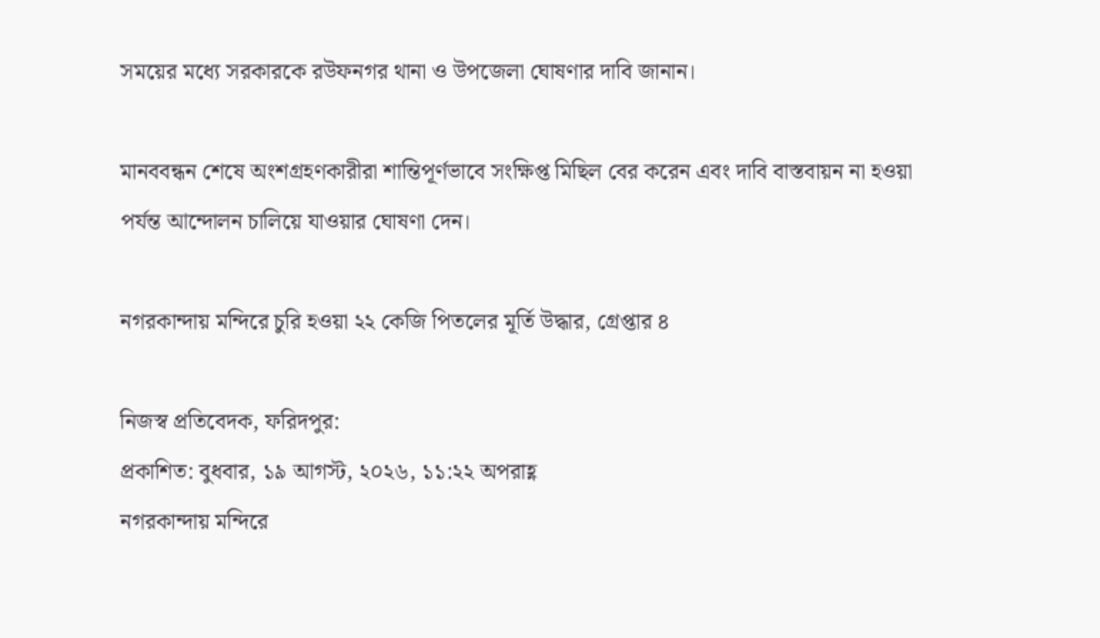সময়ের মধ্যে সরকারকে রউফনগর থানা ও উপজেলা ঘোষণার দাবি জানান।

মানববন্ধন শেষে অংশগ্রহণকারীরা শান্তিপূর্ণভাবে সংক্ষিপ্ত মিছিল বের করেন এবং দাবি বাস্তবায়ন না হওয়া পর্যন্ত আন্দোলন চালিয়ে যাওয়ার ঘোষণা দেন।

নগরকান্দায় মন্দিরে চুরি হওয়া ২২ কেজি পিতলের মূর্তি উদ্ধার, গ্রেপ্তার ৪

নিজস্ব প্রতিবেদক, ফরিদপুর:
প্রকাশিত: বুধবার, ১৯ আগস্ট, ২০২৬, ১১:২২ অপরাহ্ণ
নগরকান্দায় মন্দিরে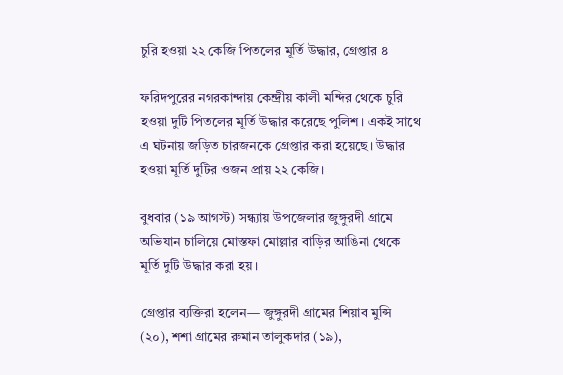চুরি হওয়া ২২ কেজি পিতলের মূর্তি উদ্ধার, গ্রেপ্তার ৪

ফরিদপুরের নগরকান্দায় কেন্দ্রীয় কালী মন্দির থেকে চুরি হওয়া দুটি পিতলের মূর্তি উদ্ধার করেছে পুলিশ। একই সাথে এ ঘটনায় জড়িত চারজনকে গ্রেপ্তার করা হয়েছে। উদ্ধার হওয়া মূর্তি দুটির ওজন প্রায় ২২ কেজি।

বুধবার (১৯ আগস্ট) সন্ধ্যায় উপজেলার জুঙ্গুরদী গ্রামে অভিযান চালিয়ে মোস্তফা মোল্লার বাড়ির আঙিনা থেকে মূর্তি দুটি উদ্ধার করা হয়।

গ্রেপ্তার ব্যক্তিরা হলেন— জুঙ্গুরদী গ্রামের শিয়াব মুন্সি (২০), শশা গ্রামের রুমান তালুকদার (১৯),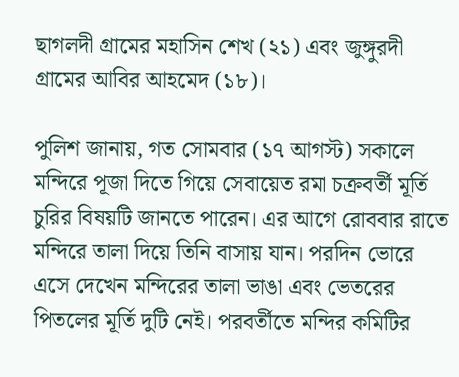ছাগলদী গ্রামের মহাসিন শেখ (২১) এবং জুঙ্গুরদী গ্রামের আবির আহমেদ (১৮)।

পুলিশ জানায়, গত সোমবার (১৭ আগস্ট) সকালে মন্দিরে পূজা দিতে গিয়ে সেবায়েত রমা চক্রবর্তী মূর্তি চুরির বিষয়টি জানতে পারেন। এর আগে রোববার রাতে মন্দিরে তালা দিয়ে তিনি বাসায় যান। পরদিন ভোরে এসে দেখেন মন্দিরের তালা ভাঙা এবং ভেতরের পিতলের মূর্তি দুটি নেই। পরবর্তীতে মন্দির কমিটির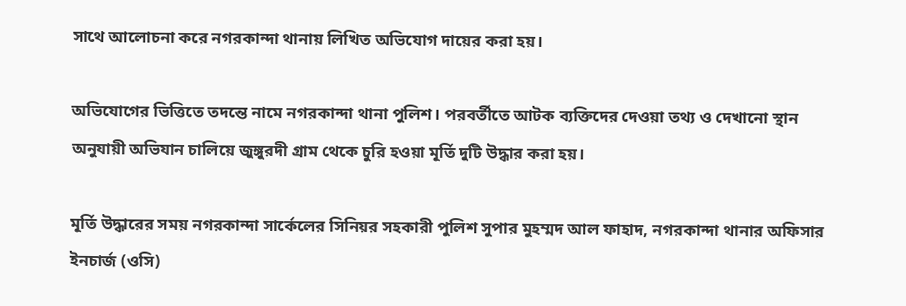সাথে আলোচনা করে নগরকান্দা থানায় লিখিত অভিযোগ দায়ের করা হয়।

অভিযোগের ভিত্তিতে তদন্তে নামে নগরকান্দা থানা পুলিশ। পরবর্তীতে আটক ব্যক্তিদের দেওয়া তথ্য ও দেখানো স্থান অনুযায়ী অভিযান চালিয়ে জুঙ্গুরদী গ্রাম থেকে চুরি হওয়া মূর্তি দুটি উদ্ধার করা হয়।

মূর্তি উদ্ধারের সময় নগরকান্দা সার্কেলের সিনিয়র সহকারী পুলিশ সুপার মুহম্মদ আল ফাহাদ, নগরকান্দা থানার অফিসার ইনচার্জ (ওসি)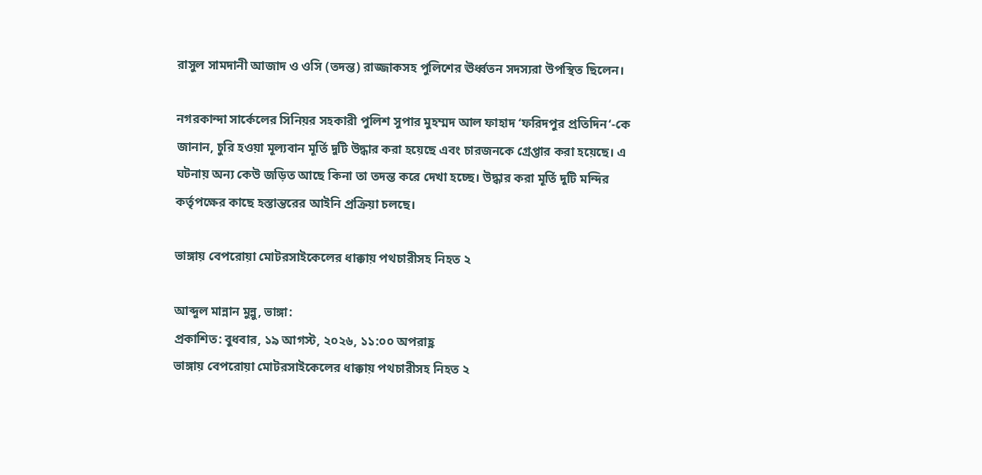রাসুল সামদানী আজাদ ও ওসি (তদন্ত) রাজ্জাকসহ পুলিশের ঊর্ধ্বতন সদস্যরা উপস্থিত ছিলেন।

নগরকান্দা সার্কেলের সিনিয়র সহকারী পুলিশ সুপার মুহম্মদ আল ফাহাদ ‘ফরিদপুর প্রতিদিন‘-কে জানান, চুরি হওয়া মূল্যবান মূর্তি দুটি উদ্ধার করা হয়েছে এবং চারজনকে গ্রেপ্তার করা হয়েছে। এ ঘটনায় অন্য কেউ জড়িত আছে কিনা তা তদন্ত করে দেখা হচ্ছে। উদ্ধার করা মূর্তি দুটি মন্দির কর্তৃপক্ষের কাছে হস্তান্তরের আইনি প্রক্রিয়া চলছে।

ভাঙ্গায় বেপরোয়া মোটরসাইকেলের ধাক্কায় পথচারীসহ নিহত ২

আব্দুল মান্নান মুন্নু, ভাঙ্গা:
প্রকাশিত: বুধবার, ১৯ আগস্ট, ২০২৬, ১১:০০ অপরাহ্ণ
ভাঙ্গায় বেপরোয়া মোটরসাইকেলের ধাক্কায় পথচারীসহ নিহত ২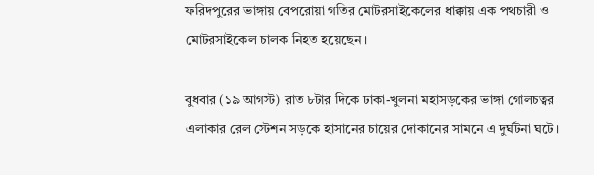ফরিদপুরের ভাঙ্গায় বেপরোয়া গতির মোটরসাইকেলের ধাক্কায় এক পথচারী ও মোটরসাইকেল চালক নিহত হয়েছেন।

বুধবার (১৯ আগস্ট) রাত ৮টার দিকে ঢাকা-খুলনা মহাসড়কের ভাঙ্গা গোলচত্বর এলাকার রেল স্টেশন সড়কে হাসানের চায়ের দোকানের সামনে এ দুর্ঘটনা ঘটে।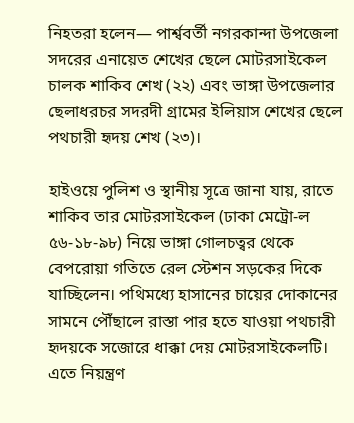নিহতরা হলেন— পার্শ্ববর্তী নগরকান্দা উপজেলা সদরের এনায়েত শেখের ছেলে মোটরসাইকেল চালক শাকিব শেখ (২২) এবং ভাঙ্গা উপজেলার ছেলাধরচর সদরদী গ্রামের ইলিয়াস শেখের ছেলে পথচারী হৃদয় শেখ (২৩)।

হাইওয়ে পুলিশ ও স্থানীয় সূত্রে জানা যায়, রাতে শাকিব তার মোটরসাইকেল (ঢাকা মেট্রো-ল ৫৬-১৮-৯৮) নিয়ে ভাঙ্গা গোলচত্বর থেকে বেপরোয়া গতিতে রেল স্টেশন সড়কের দিকে যাচ্ছিলেন। পথিমধ্যে হাসানের চায়ের দোকানের সামনে পৌঁছালে রাস্তা পার হতে যাওয়া পথচারী হৃদয়কে সজোরে ধাক্কা দেয় মোটরসাইকেলটি। এতে নিয়ন্ত্রণ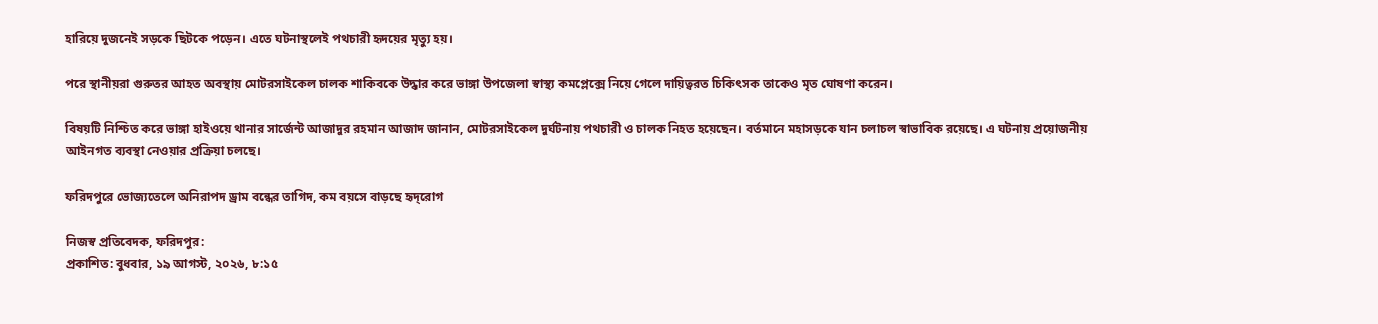হারিয়ে দুজনেই সড়কে ছিটকে পড়েন। এতে ঘটনাস্থলেই পথচারী হৃদয়ের মৃত্যু হয়।

পরে স্থানীয়রা গুরুতর আহত অবস্থায় মোটরসাইকেল চালক শাকিবকে উদ্ধার করে ভাঙ্গা উপজেলা স্বাস্থ্য কমপ্লেক্সে নিয়ে গেলে দায়িত্বরত চিকিৎসক তাকেও মৃত ঘোষণা করেন।

বিষয়টি নিশ্চিত করে ভাঙ্গা হাইওয়ে থানার সার্জেন্ট আজাদুর রহমান আজাদ জানান, মোটরসাইকেল দুর্ঘটনায় পথচারী ও চালক নিহত হয়েছেন। বর্তমানে মহাসড়কে যান চলাচল স্বাভাবিক রয়েছে। এ ঘটনায় প্রয়োজনীয় আইনগত ব্যবস্থা নেওয়ার প্রক্রিয়া চলছে।

ফরিদপুরে ভোজ্যতেলে অনিরাপদ ড্রাম বন্ধের তাগিদ, কম বয়সে বাড়ছে হৃদ্‌রোগ

নিজস্ব প্রতিবেদক, ফরিদপুর:
প্রকাশিত: বুধবার, ১৯ আগস্ট, ২০২৬, ৮:১৫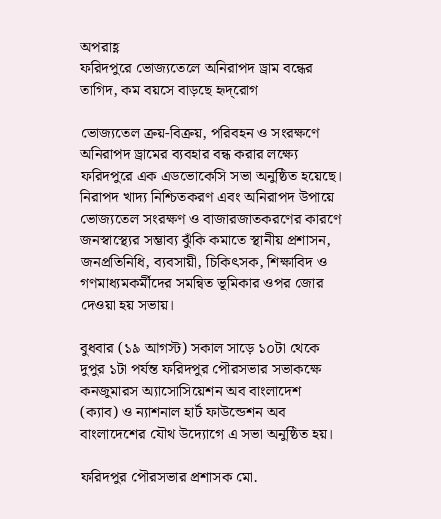অপরাহ্ণ
ফরিদপুরে ভোজ্যতেলে অনিরাপদ ড্রাম বন্ধের তাগিদ, কম বয়সে বাড়ছে হৃদ্‌রোগ

ভোজ্যতেল ক্রয়-বিক্রয়, পরিবহন ও সংরক্ষণে অনিরাপদ ড্রামের ব্যবহার বন্ধ করার লক্ষ্যে ফরিদপুরে এক এডভোকেসি সভা অনুষ্ঠিত হয়েছে। নিরাপদ খাদ্য নিশ্চিতকরণ এবং অনিরাপদ উপায়ে ভোজ্যতেল সংরক্ষণ ও বাজারজাতকরণের কারণে জনস্বাস্থ্যের সম্ভাব্য ঝুঁকি কমাতে স্থানীয় প্রশাসন, জনপ্রতিনিধি, ব্যবসায়ী, চিকিৎসক, শিক্ষাবিদ ও গণমাধ্যমকর্মীদের সমন্বিত ভূমিকার ওপর জোর দেওয়া হয় সভায়।

বুধবার (১৯ আগস্ট) সকাল সাড়ে ১০টা থেকে দুপুর ১টা পর্যন্ত ফরিদপুর পৌরসভার সভাকক্ষে কনজুমারস অ্যাসোসিয়েশন অব বাংলাদেশ (ক্যাব) ও ন্যাশনাল হার্ট ফাউন্ডেশন অব বাংলাদেশের যৌথ উদ্যোগে এ সভা অনুষ্ঠিত হয়।

ফরিদপুর পৌরসভার প্রশাসক মো.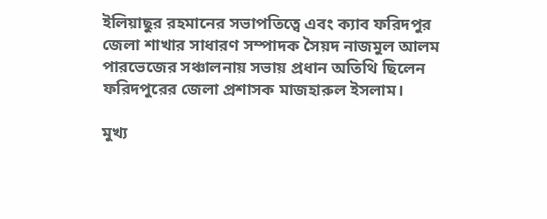ইলিয়াছুর রহমানের সভাপতিত্বে এবং ক্যাব ফরিদপুর জেলা শাখার সাধারণ সম্পাদক সৈয়দ নাজমুল আলম পারভেজের সঞ্চালনায় সভায় প্রধান অতিথি ছিলেন ফরিদপুরের জেলা প্রশাসক মাজহারুল ইসলাম।

মুখ্য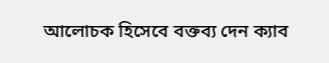আলোচক হিসেবে বক্তব্য দেন ক্যাব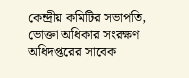কেন্দ্রীয় কমিটির সভাপতি, ভোক্তা অধিকার সংরক্ষণ অধিদপ্তরের সাবেক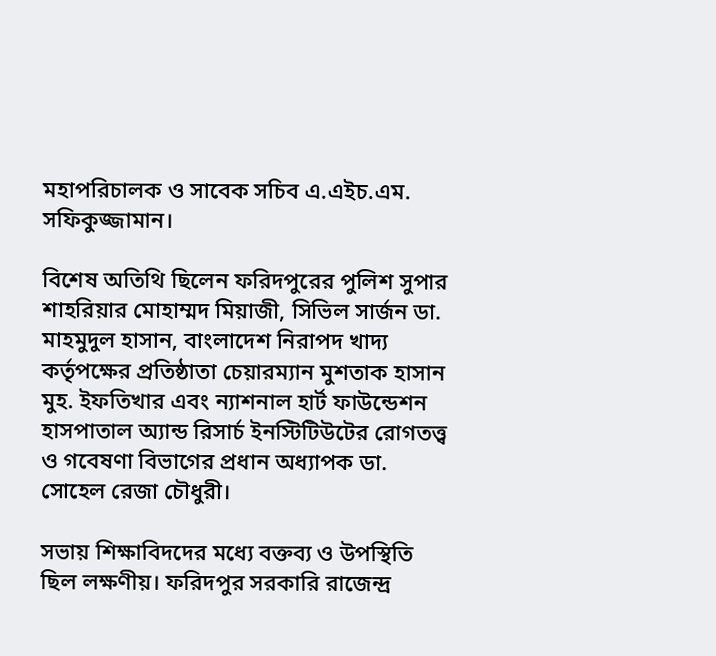মহাপরিচালক ও সাবেক সচিব এ.এইচ.এম. সফিকুজ্জামান।

বিশেষ অতিথি ছিলেন ফরিদপুরের পুলিশ সুপার শাহরিয়ার মোহাম্মদ মিয়াজী, সিভিল সার্জন ডা. মাহমুদুল হাসান, বাংলাদেশ নিরাপদ খাদ্য কর্তৃপক্ষের প্রতিষ্ঠাতা চেয়ারম্যান মুশতাক হাসান মুহ. ইফতিখার এবং ন্যাশনাল হার্ট ফাউন্ডেশন হাসপাতাল অ্যান্ড রিসার্চ ইনস্টিটিউটের রোগতত্ত্ব ও গবেষণা বিভাগের প্রধান অধ্যাপক ডা. সোহেল রেজা চৌধুরী।

সভায় শিক্ষাবিদদের মধ্যে বক্তব্য ও উপস্থিতি ছিল লক্ষণীয়। ফরিদপুর সরকারি রাজেন্দ্র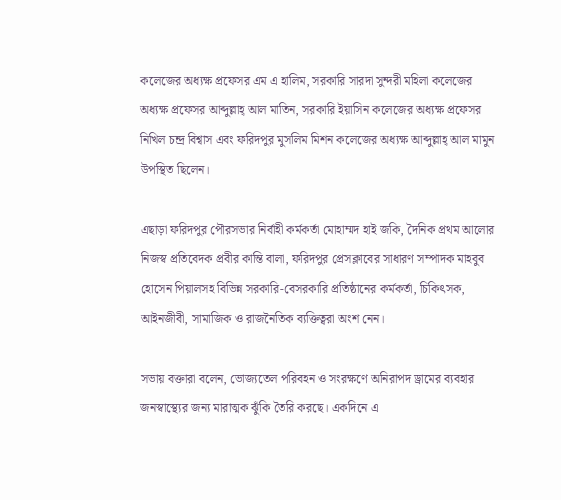কলেজের অধ্যক্ষ প্রফেসর এম এ হালিম, সরকারি সারদা সুন্দরী মহিলা কলেজের অধ্যক্ষ প্রফেসর আব্দুল্লাহ্ আল মাতিন, সরকারি ইয়াসিন কলেজের অধ্যক্ষ প্রফেসর নিখিল চন্দ্র বিশ্বাস এবং ফরিদপুর মুসলিম মিশন কলেজের অধ্যক্ষ আব্দুল্লাহ্ আল মামুন উপস্থিত ছিলেন।

এছাড়া ফরিদপুর পৌরসভার নির্বাহী কর্মকর্তা মোহাম্মদ হাই জকি, দৈনিক প্রথম আলোর নিজস্ব প্রতিবেদক প্রবীর কান্তি বালা, ফরিদপুর প্রেসক্লাবের সাধারণ সম্পাদক মাহবুব হোসেন পিয়ালসহ বিভিন্ন সরকারি-বেসরকারি প্রতিষ্ঠানের কর্মকর্তা, চিকিৎসক, আইনজীবী, সামাজিক ও রাজনৈতিক ব্যক্তিত্বরা অংশ নেন।

সভায় বক্তারা বলেন, ভোজ্যতেল পরিবহন ও সংরক্ষণে অনিরাপদ ড্রামের ব্যবহার জনস্বাস্থ্যের জন্য মারাত্মক ঝুঁকি তৈরি করছে। একদিনে এ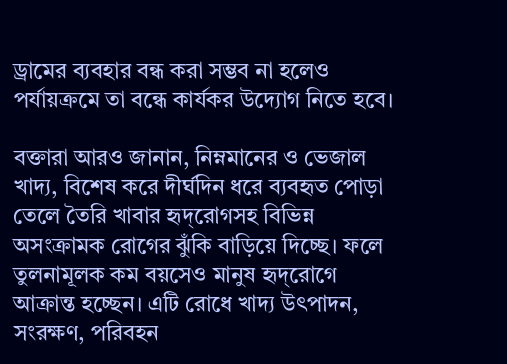ড্রামের ব্যবহার বন্ধ করা সম্ভব না হলেও পর্যায়ক্রমে তা বন্ধে কার্যকর উদ্যোগ নিতে হবে।

বক্তারা আরও জানান, নিম্নমানের ও ভেজাল খাদ্য, বিশেষ করে দীর্ঘদিন ধরে ব্যবহৃত পোড়া তেলে তৈরি খাবার হৃদ্‌রোগসহ বিভিন্ন অসংক্রামক রোগের ঝুঁকি বাড়িয়ে দিচ্ছে। ফলে তুলনামূলক কম বয়সেও মানুষ হৃদ্‌রোগে আক্রান্ত হচ্ছেন। এটি রোধে খাদ্য উৎপাদন, সংরক্ষণ, পরিবহন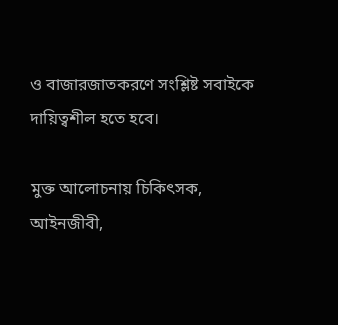ও বাজারজাতকরণে সংশ্লিষ্ট সবাইকে দায়িত্বশীল হতে হবে।

মুক্ত আলোচনায় চিকিৎসক, আইনজীবী,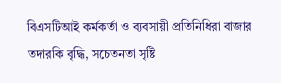বিএসটিআই কর্মকর্তা ও ব্যবসায়ী প্রতিনিধিরা বাজার তদারকি বৃদ্ধি, সচেতনতা সৃষ্টি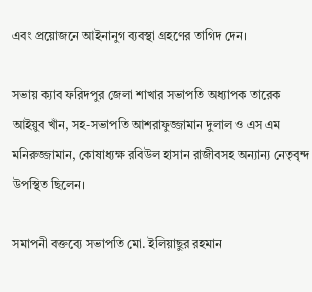এবং প্রয়োজনে আইনানুগ ব্যবস্থা গ্রহণের তাগিদ দেন।

সভায় ক্যাব ফরিদপুর জেলা শাখার সভাপতি অধ্যাপক তারেক আইয়ুব খাঁন, সহ-সভাপতি আশরাফুজ্জামান দুলাল ও এস এম মনিরুজ্জামান, কোষাধ্যক্ষ রবিউল হাসান রাজীবসহ অন্যান্য নেতৃবৃন্দ উপস্থিত ছিলেন।

সমাপনী বক্তব্যে সভাপতি মো. ইলিয়াছুর রহমান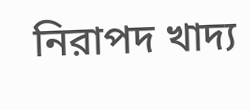নিরাপদ খাদ্য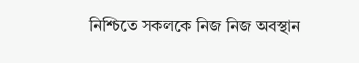নিশ্চিতে সকলকে নিজ নিজ অবস্থান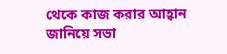থেকে কাজ করার আহ্বান জানিয়ে সভা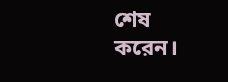শেষ করেন।